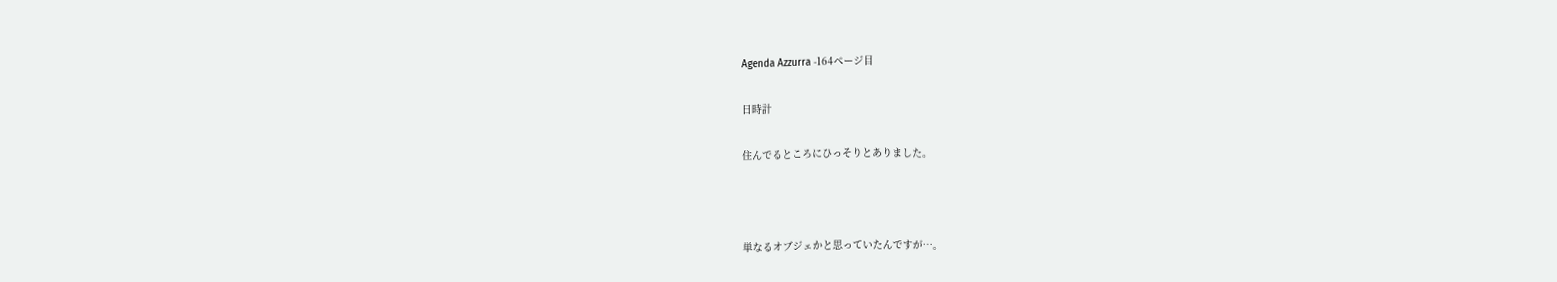Agenda Azzurra -164ページ目

日時計

住んでるところにひっそりとありました。



単なるオブジェかと思っていたんですが…。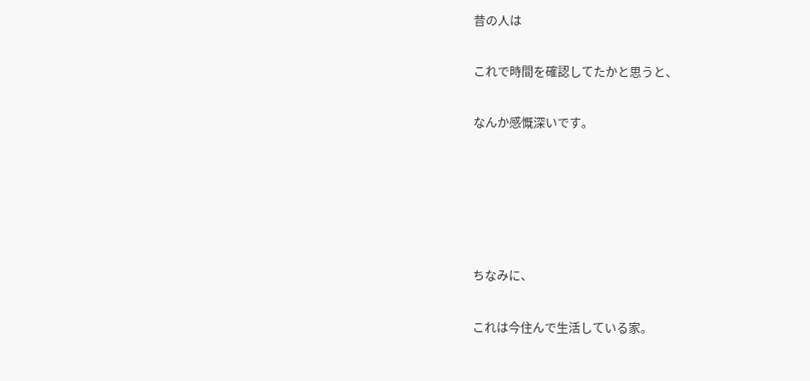昔の人は

これで時間を確認してたかと思うと、

なんか感慨深いです。





ちなみに、

これは今住んで生活している家。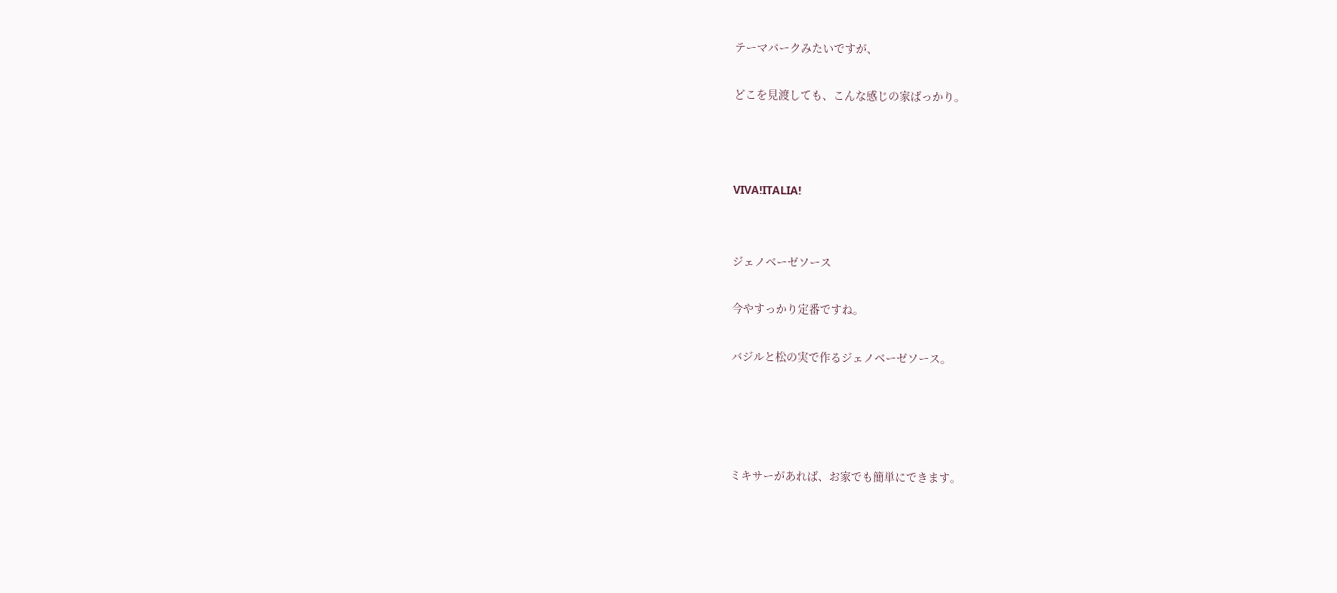テーマパークみたいですが、

どこを見渡しても、こんな感じの家ばっかり。



VIVA!ITALIA!


ジェノベーゼソース

今やすっかり定番ですね。

バジルと松の実で作るジェノベーゼソース。




ミキサーがあれば、お家でも簡単にできます。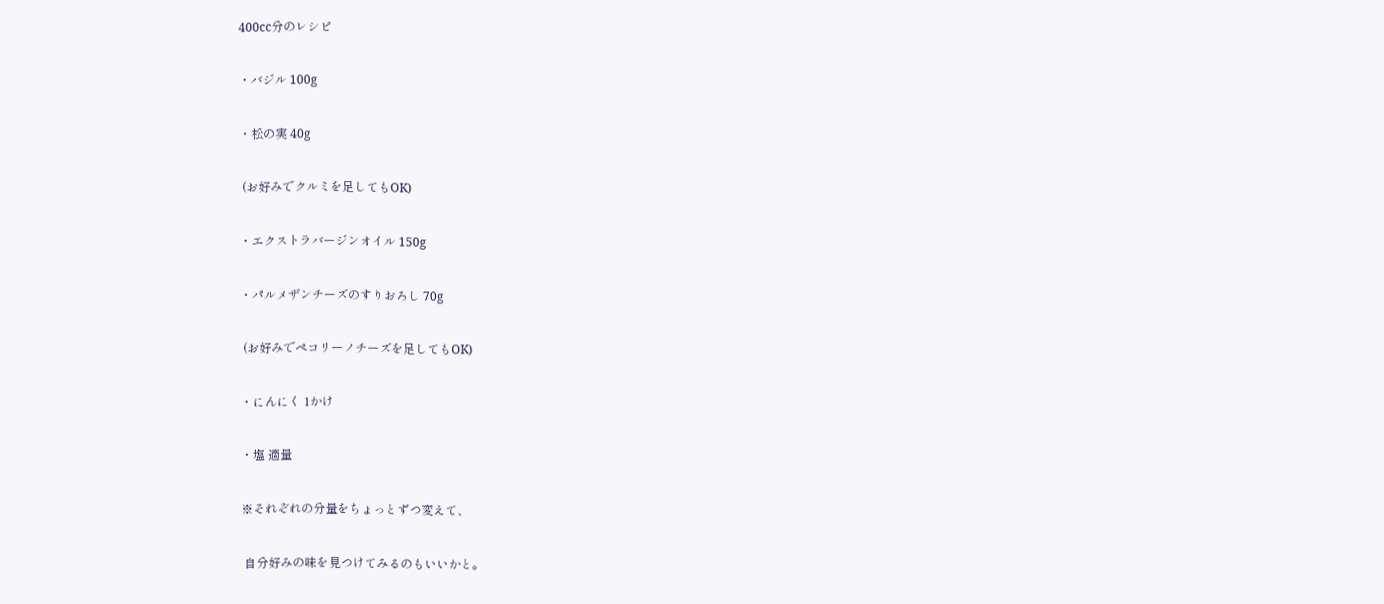400cc分のレシピ

・バジル 100g

・松の実 40g

 (お好みでクルミを足してもOK)

・エクストラバージンオイル 150g

・パルメザンチーズのすりおろし 70g

 (お好みでペコリーノチーズを足してもOK)

・にんにく 1かけ

・塩 適量

※それぞれの分量をちょっとずつ変えて、

 自分好みの味を見つけてみるのもいいかと。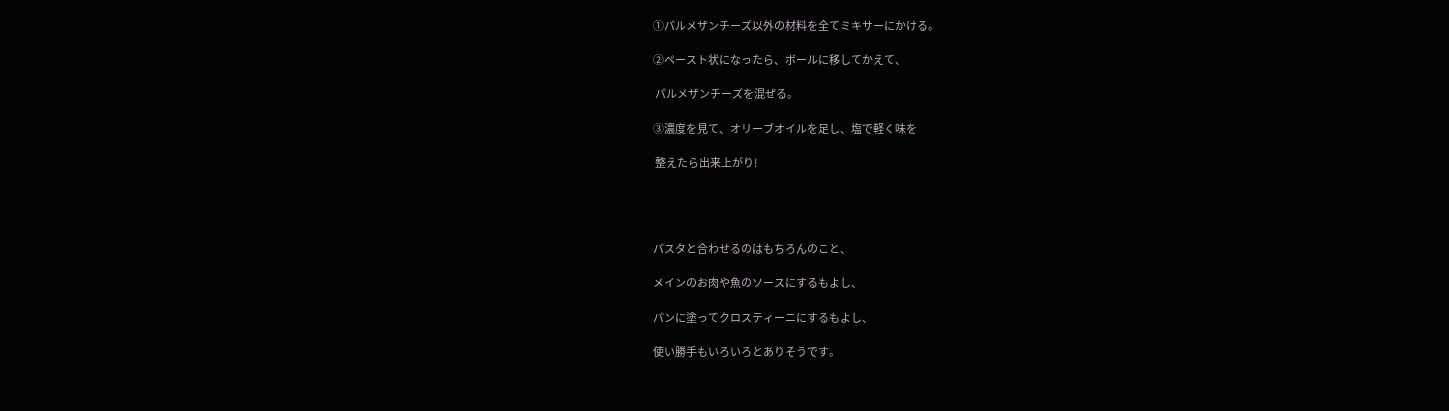①パルメザンチーズ以外の材料を全てミキサーにかける。

②ペースト状になったら、ボールに移してかえて、

 パルメザンチーズを混ぜる。

③濃度を見て、オリーブオイルを足し、塩で軽く味を

 整えたら出来上がり!




パスタと合わせるのはもちろんのこと、

メインのお肉や魚のソースにするもよし、

パンに塗ってクロスティーニにするもよし、

使い勝手もいろいろとありそうです。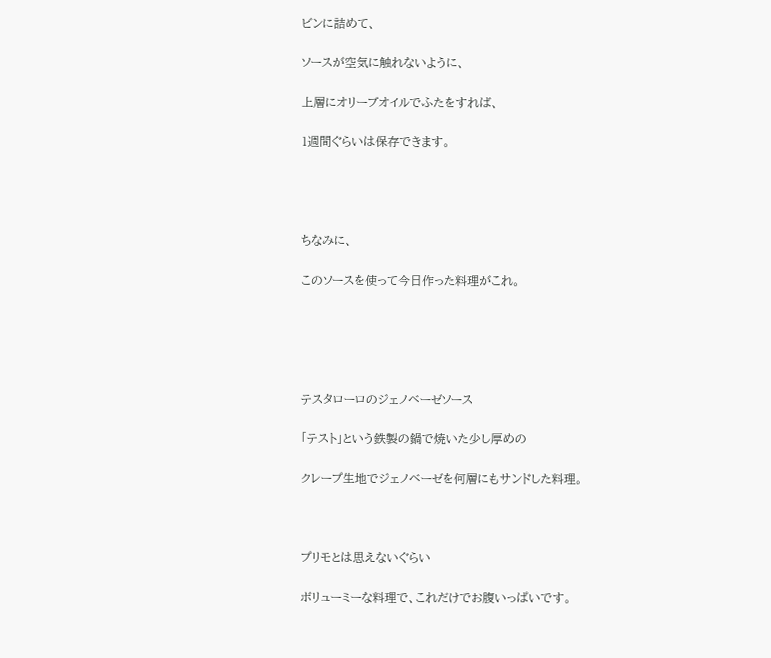ビンに詰めて、

ソースが空気に触れないように、

上層にオリーブオイルでふたをすれば、

1週間ぐらいは保存できます。




ちなみに、

このソースを使って今日作った料理がこれ。





テスタローロのジェノベーゼソース

「テスト」という鉄製の鍋で焼いた少し厚めの

クレープ生地でジェノベーゼを何層にもサンドした料理。



プリモとは思えないぐらい

ボリューミーな料理で、これだけでお腹いっぱいです。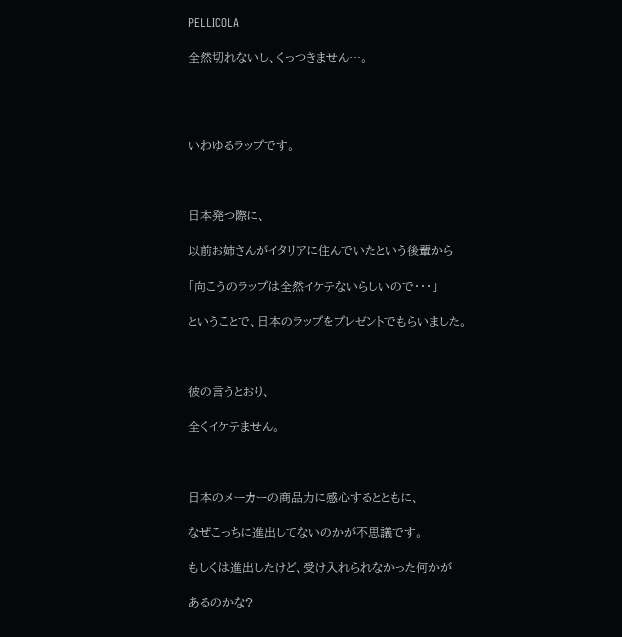PELLICOLA

全然切れないし、くっつきません…。




いわゆるラップです。



日本発つ際に、

以前お姉さんがイタリアに住んでいたという後輩から

「向こうのラップは全然イケテないらしいので・・・」

ということで、日本のラップをプレゼントでもらいました。



彼の言うとおり、

全くイケテません。



日本のメーカーの商品力に感心するとともに、

なぜこっちに進出してないのかが不思議です。

もしくは進出したけど、受け入れられなかった何かが

あるのかな?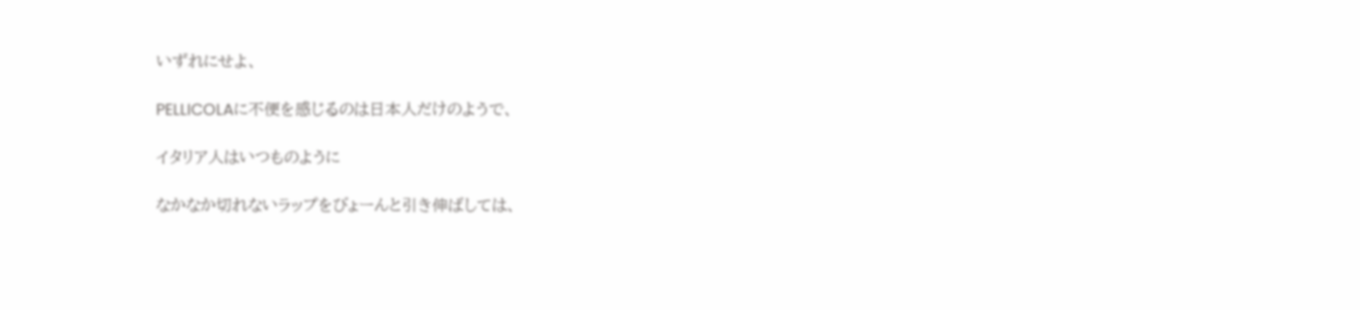いずれにせよ、

PELLICOLAに不便を感じるのは日本人だけのようで、

イタリア人はいつものように

なかなか切れないラップをびょーんと引き伸ばしては、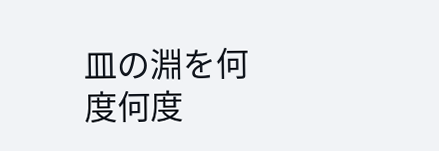皿の淵を何度何度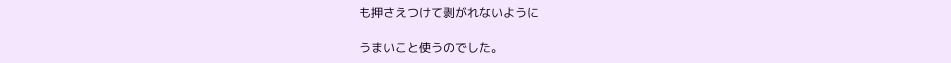も押さえつけて剥がれないように

うまいこと使うのでした。